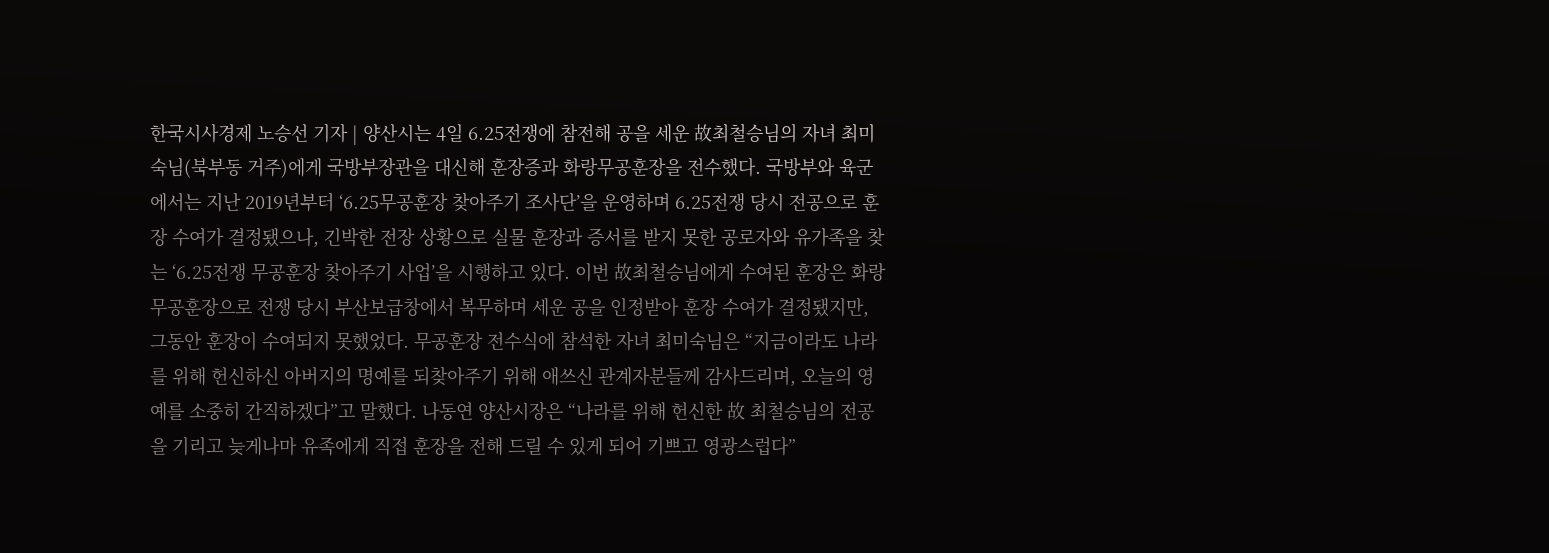한국시사경제 노승선 기자 | 양산시는 4일 6.25전쟁에 참전해 공을 세운 故최철승님의 자녀 최미숙님(북부동 거주)에게 국방부장관을 대신해 훈장증과 화랑무공훈장을 전수했다. 국방부와 육군에서는 지난 2019년부터 ‘6.25무공훈장 찾아주기 조사단’을 운영하며 6.25전쟁 당시 전공으로 훈장 수여가 결정됐으나, 긴박한 전장 상황으로 실물 훈장과 증서를 받지 못한 공로자와 유가족을 찾는 ‘6.25전쟁 무공훈장 찾아주기 사업’을 시행하고 있다. 이번 故최철승님에게 수여된 훈장은 화랑무공훈장으로 전쟁 당시 부산보급창에서 복무하며 세운 공을 인정받아 훈장 수여가 결정됐지만, 그동안 훈장이 수여되지 못했었다. 무공훈장 전수식에 참석한 자녀 최미숙님은 “지금이라도 나라를 위해 헌신하신 아버지의 명예를 되찾아주기 위해 애쓰신 관계자분들께 감사드리며, 오늘의 영예를 소중히 간직하겠다”고 말했다. 나동연 양산시장은 “나라를 위해 헌신한 故 최철승님의 전공을 기리고 늦게나마 유족에게 직접 훈장을 전해 드릴 수 있게 되어 기쁘고 영광스럽다”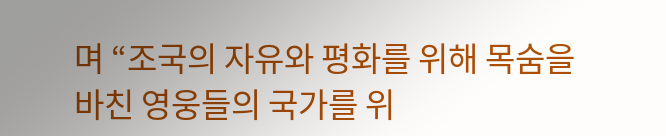며 “조국의 자유와 평화를 위해 목숨을 바친 영웅들의 국가를 위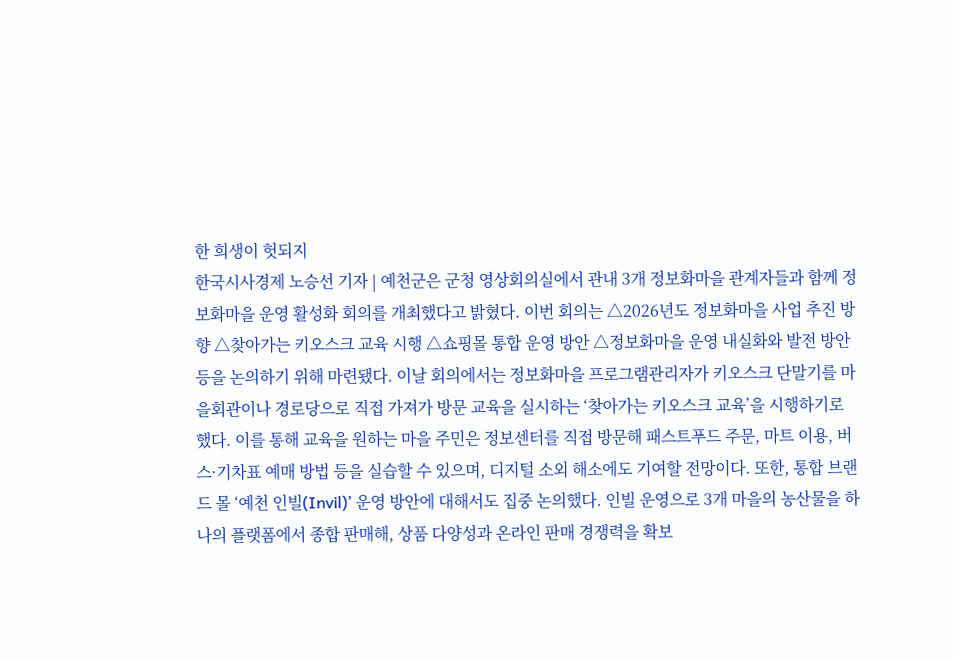한 희생이 헛되지
한국시사경제 노승선 기자 | 예천군은 군청 영상회의실에서 관내 3개 정보화마을 관계자들과 함께 정보화마을 운영 활성화 회의를 개최했다고 밝혔다. 이번 회의는 △2026년도 정보화마을 사업 추진 방향 △찾아가는 키오스크 교육 시행 △쇼핑몰 통합 운영 방안 △정보화마을 운영 내실화와 발전 방안 등을 논의하기 위해 마련됐다. 이날 회의에서는 정보화마을 프로그램관리자가 키오스크 단말기를 마을회관이나 경로당으로 직접 가져가 방문 교육을 실시하는 ‘찾아가는 키오스크 교육’을 시행하기로 했다. 이를 통해 교육을 원하는 마을 주민은 정보센터를 직접 방문해 패스트푸드 주문, 마트 이용, 버스·기차표 예매 방법 등을 실습할 수 있으며, 디지털 소외 해소에도 기여할 전망이다. 또한, 통합 브랜드 몰 ‘예천 인빌(Invil)’ 운영 방안에 대해서도 집중 논의했다. 인빌 운영으로 3개 마을의 농산물을 하나의 플랫폼에서 종합 판매해, 상품 다양성과 온라인 판매 경쟁력을 확보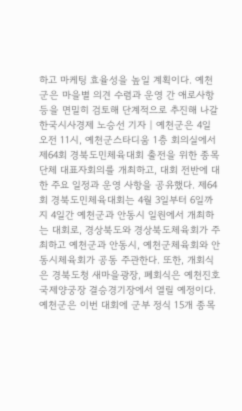하고 마케팅 효율성을 높일 계획이다. 예천군은 마을별 의견 수렴과 운영 간 애로사항 등을 면밀히 검토해 단계적으로 추진해 나갈
한국시사경제 노승선 기자 | 예천군은 4일 오전 11시, 예천군스타디움 1층 회의실에서 제64회 경북도민체육대회 출전을 위한 종목단체 대표자회의를 개최하고, 대회 전반에 대한 주요 일정과 운영 사항을 공유했다. 제64회 경북도민체육대회는 4월 3일부터 6일까지 4일간 예천군과 안동시 일원에서 개최하는 대회로, 경상북도와 경상북도체육회가 주최하고 예천군과 안동시, 예천군체육회와 안동시체육회가 공동 주관한다. 또한, 개회식은 경북도청 새마을광장, 폐회식은 예천진호국제양궁장 결승경기장에서 열릴 예정이다. 예천군은 이번 대회에 군부 정식 15개 종목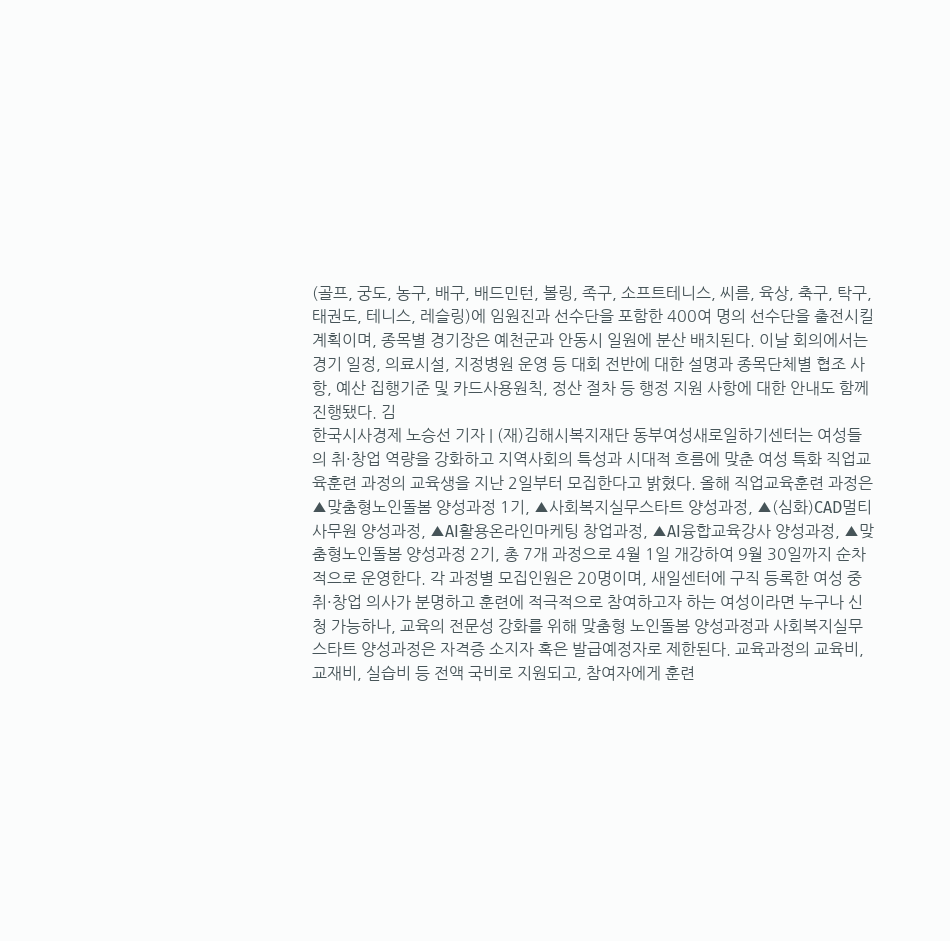(골프, 궁도, 농구, 배구, 배드민턴, 볼링, 족구, 소프트테니스, 씨름, 육상, 축구, 탁구, 태권도, 테니스, 레슬링)에 임원진과 선수단을 포함한 400여 명의 선수단을 출전시킬 계획이며, 종목별 경기장은 예천군과 안동시 일원에 분산 배치된다. 이날 회의에서는 경기 일정, 의료시설, 지정병원 운영 등 대회 전반에 대한 설명과 종목단체별 협조 사항, 예산 집행기준 및 카드사용원칙, 정산 절차 등 행정 지원 사항에 대한 안내도 함께 진행됐다. 김
한국시사경제 노승선 기자 | (재)김해시복지재단 동부여성새로일하기센터는 여성들의 취·창업 역량을 강화하고 지역사회의 특성과 시대적 흐름에 맞춘 여성 특화 직업교육훈련 과정의 교육생을 지난 2일부터 모집한다고 밝혔다. 올해 직업교육훈련 과정은 ▲맞춤형노인돌봄 양성과정 1기, ▲사회복지실무스타트 양성과정, ▲(심화)CAD멀티사무원 양성과정, ▲AI활용온라인마케팅 창업과정, ▲AI융합교육강사 양성과정, ▲맞춤형노인돌봄 양성과정 2기, 총 7개 과정으로 4월 1일 개강하여 9월 30일까지 순차적으로 운영한다. 각 과정별 모집인원은 20명이며, 새일센터에 구직 등록한 여성 중 취·창업 의사가 분명하고 훈련에 적극적으로 참여하고자 하는 여성이라면 누구나 신청 가능하나, 교육의 전문성 강화를 위해 맞춤형 노인돌봄 양성과정과 사회복지실무스타트 양성과정은 자격증 소지자 혹은 발급예정자로 제한된다. 교육과정의 교육비, 교재비, 실습비 등 전액 국비로 지원되고, 참여자에게 훈련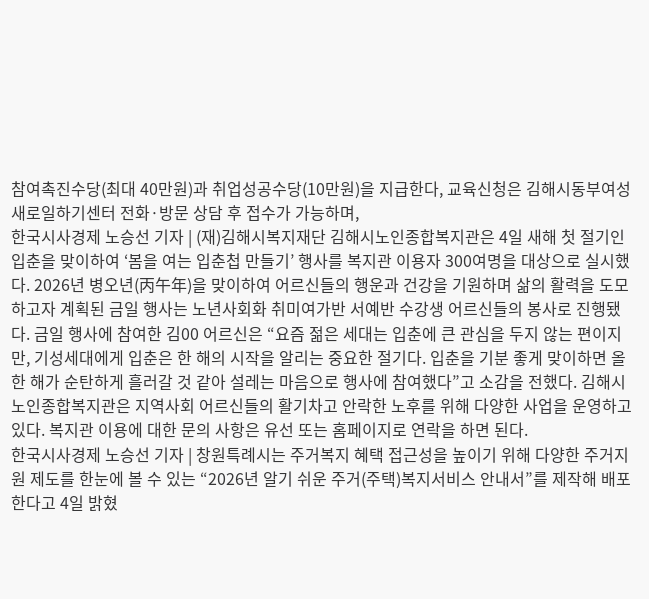참여촉진수당(최대 40만원)과 취업성공수당(10만원)을 지급한다, 교육신청은 김해시동부여성새로일하기센터 전화·방문 상담 후 접수가 가능하며,
한국시사경제 노승선 기자 | (재)김해시복지재단 김해시노인종합복지관은 4일 새해 첫 절기인 입춘을 맞이하여 ‘봄을 여는 입춘첩 만들기’ 행사를 복지관 이용자 300여명을 대상으로 실시했다. 2026년 병오년(丙午年)을 맞이하여 어르신들의 행운과 건강을 기원하며 삶의 활력을 도모하고자 계획된 금일 행사는 노년사회화 취미여가반 서예반 수강생 어르신들의 봉사로 진행됐다. 금일 행사에 참여한 김00 어르신은 “요즘 젊은 세대는 입춘에 큰 관심을 두지 않는 편이지만, 기성세대에게 입춘은 한 해의 시작을 알리는 중요한 절기다. 입춘을 기분 좋게 맞이하면 올 한 해가 순탄하게 흘러갈 것 같아 설레는 마음으로 행사에 참여했다”고 소감을 전했다. 김해시노인종합복지관은 지역사회 어르신들의 활기차고 안락한 노후를 위해 다양한 사업을 운영하고 있다. 복지관 이용에 대한 문의 사항은 유선 또는 홈페이지로 연락을 하면 된다.
한국시사경제 노승선 기자 | 창원특례시는 주거복지 혜택 접근성을 높이기 위해 다양한 주거지원 제도를 한눈에 볼 수 있는 “2026년 알기 쉬운 주거(주택)복지서비스 안내서”를 제작해 배포한다고 4일 밝혔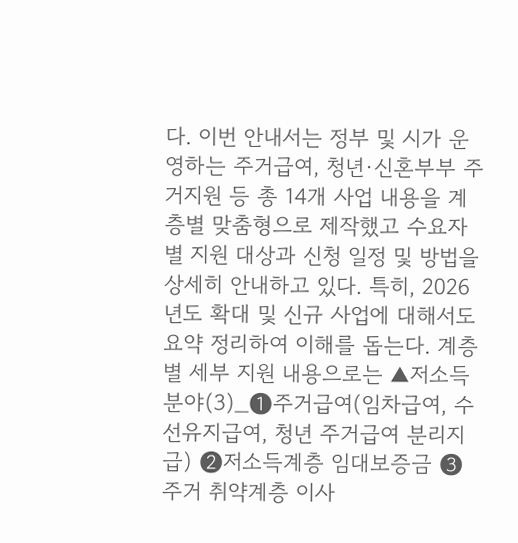다. 이번 안내서는 정부 및 시가 운영하는 주거급여, 청년·신혼부부 주거지원 등 총 14개 사업 내용을 계층별 맞춤형으로 제작했고 수요자별 지원 대상과 신청 일정 및 방법을 상세히 안내하고 있다. 특히, 2026년도 확대 및 신규 사업에 대해서도 요약 정리하여 이해를 돕는다. 계층별 세부 지원 내용으로는 ▲저소득 분야(3)_❶주거급여(임차급여, 수선유지급여, 청년 주거급여 분리지급) ❷저소득계층 임대보증금 ❸주거 취약계층 이사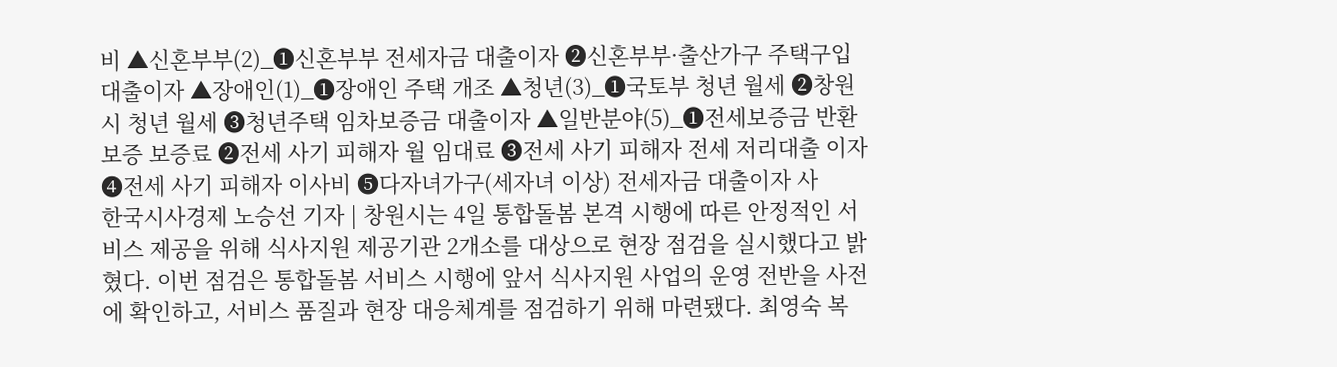비 ▲신혼부부(2)_❶신혼부부 전세자금 대출이자 ❷신혼부부·출산가구 주택구입 대출이자 ▲장애인(1)_❶장애인 주택 개조 ▲청년(3)_❶국토부 청년 월세 ❷창원시 청년 월세 ❸청년주택 임차보증금 대출이자 ▲일반분야(5)_❶전세보증금 반환 보증 보증료 ❷전세 사기 피해자 월 임대료 ❸전세 사기 피해자 전세 저리대출 이자 ❹전세 사기 피해자 이사비 ❺다자녀가구(세자녀 이상) 전세자금 대출이자 사
한국시사경제 노승선 기자 | 창원시는 4일 통합돌봄 본격 시행에 따른 안정적인 서비스 제공을 위해 식사지원 제공기관 2개소를 대상으로 현장 점검을 실시했다고 밝혔다. 이번 점검은 통합돌봄 서비스 시행에 앞서 식사지원 사업의 운영 전반을 사전에 확인하고, 서비스 품질과 현장 대응체계를 점검하기 위해 마련됐다. 최영숙 복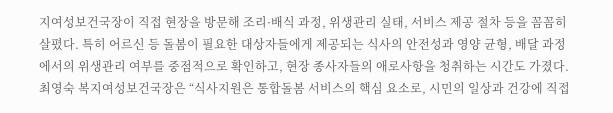지여성보건국장이 직접 현장을 방문해 조리·배식 과정, 위생관리 실태, 서비스 제공 절차 등을 꼼꼼히 살폈다. 특히 어르신 등 돌봄이 필요한 대상자들에게 제공되는 식사의 안전성과 영양 균형, 배달 과정에서의 위생관리 여부를 중점적으로 확인하고, 현장 종사자들의 애로사항을 청취하는 시간도 가졌다. 최영숙 복지여성보건국장은 “식사지원은 통합돌봄 서비스의 핵심 요소로, 시민의 일상과 건강에 직접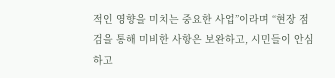적인 영향을 미치는 중요한 사업”이라며 “현장 점검을 통해 미비한 사항은 보완하고, 시민들이 안심하고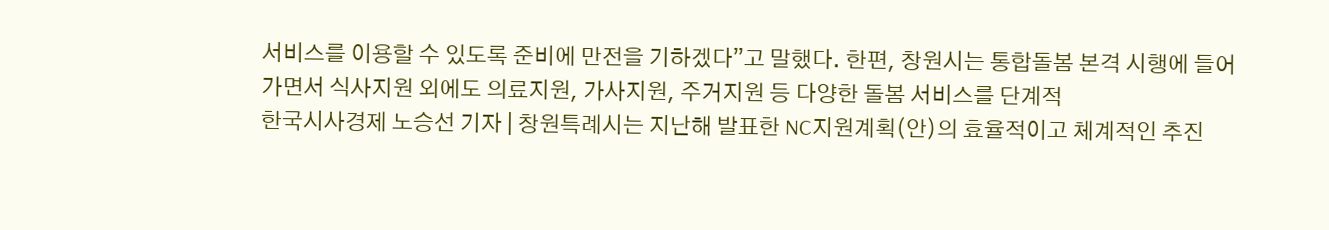서비스를 이용할 수 있도록 준비에 만전을 기하겠다”고 말했다. 한편, 창원시는 통합돌봄 본격 시행에 들어가면서 식사지원 외에도 의료지원, 가사지원, 주거지원 등 다양한 돌봄 서비스를 단계적
한국시사경제 노승선 기자 | 창원특례시는 지난해 발표한 NC지원계획(안)의 효율적이고 체계적인 추진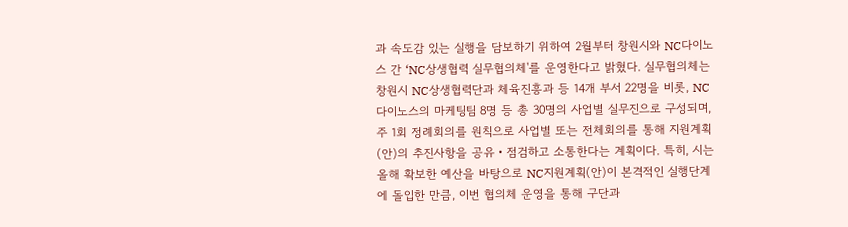과 속도감 있는 실행을 담보하기 위하여 2월부터 창원시와 NC다이노스 간 ‘NC상생협력 실무협의체'를 운영한다고 밝혔다. 실무협의체는 창원시 NC상생협력단과 체육진흥과 등 14개 부서 22명을 비롯, NC다이노스의 마케팅팀 8명 등 총 30명의 사업별 실무진으로 구성되며, 주 1회 정례회의를 원칙으로 사업별 또는 전체회의를 통해 지원계획(안)의 추진사항을 공유‧점검하고 소통한다는 계획이다. 특히, 시는 올해 확보한 예산을 바탕으로 NC지원계획(안)이 본격적인 실행단계에 돌입한 만큼, 이번 협의체 운영을 통해 구단과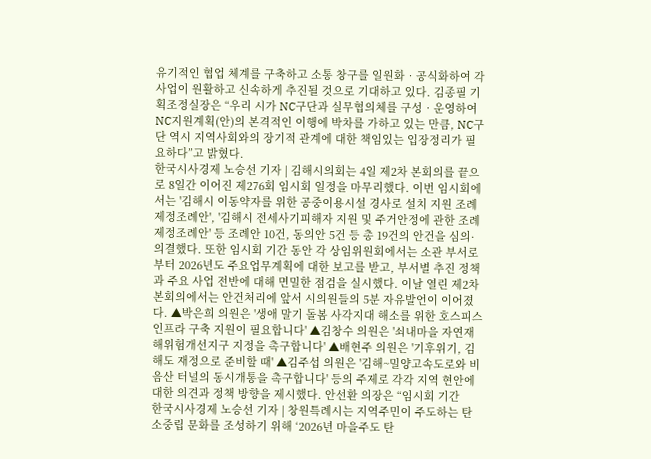유기적인 협업 체계를 구축하고 소통 창구를 일원화‧공식화하여 각 사업이 원활하고 신속하게 추진될 것으로 기대하고 있다. 김종필 기획조정실장은 “우리 시가 NC구단과 실무협의체를 구성‧운영하여 NC지원계획(안)의 본격적인 이행에 박차를 가하고 있는 만큼, NC구단 역시 지역사회와의 장기적 관계에 대한 책임있는 입장정리가 필요하다”고 밝혔다.
한국시사경제 노승선 기자 | 김해시의회는 4일 제2차 본회의를 끝으로 8일간 이어진 제276회 임시회 일정을 마무리했다. 이번 임시회에서는 '김해시 이동약자를 위한 공중이용시설 경사로 설치 지원 조례 제정조례안', '김해시 전세사기피해자 지원 및 주거안정에 관한 조례 제정조례안' 등 조례안 10건, 동의안 5건 등 총 19건의 안건을 심의·의결했다. 또한 임시회 기간 동안 각 상임위원회에서는 소관 부서로부터 2026년도 주요업무계획에 대한 보고를 받고, 부서별 추진 정책과 주요 사업 전반에 대해 면밀한 점검을 실시했다. 이날 열린 제2차 본회의에서는 안건처리에 앞서 시의원들의 5분 자유발언이 이어졌다. ▲박은희 의원은 '생애 말기 돌봄 사각지대 해소를 위한 호스피스 인프라 구축 지원이 필요합니다' ▲김창수 의원은 '쇠내마을 자연재해위험개선지구 지정을 촉구합니다' ▲배현주 의원은 '기후위기, 김해도 재정으로 준비할 때' ▲김주섭 의원은 '김해~밀양고속도로와 비음산 터널의 동시개통을 촉구합니다' 등의 주제로 각각 지역 현안에 대한 의견과 정책 방향을 제시했다. 안선환 의장은 “임시회 기간
한국시사경제 노승선 기자 | 창원특례시는 지역주민이 주도하는 탄소중립 문화를 조성하기 위해 ‘2026년 마을주도 탄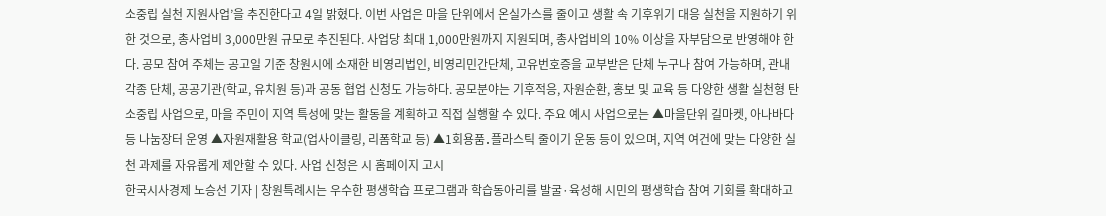소중립 실천 지원사업’을 추진한다고 4일 밝혔다. 이번 사업은 마을 단위에서 온실가스를 줄이고 생활 속 기후위기 대응 실천을 지원하기 위한 것으로, 총사업비 3,000만원 규모로 추진된다. 사업당 최대 1,000만원까지 지원되며, 총사업비의 10% 이상을 자부담으로 반영해야 한다. 공모 참여 주체는 공고일 기준 창원시에 소재한 비영리법인, 비영리민간단체, 고유번호증을 교부받은 단체 누구나 참여 가능하며, 관내 각종 단체, 공공기관(학교, 유치원 등)과 공동 협업 신청도 가능하다. 공모분야는 기후적응, 자원순환, 홍보 및 교육 등 다양한 생활 실천형 탄소중립 사업으로, 마을 주민이 지역 특성에 맞는 활동을 계획하고 직접 실행할 수 있다. 주요 예시 사업으로는 ▲마을단위 길마켓, 아나바다 등 나눔장터 운영 ▲자원재활용 학교(업사이클링, 리폼학교 등) ▲1회용품․플라스틱 줄이기 운동 등이 있으며, 지역 여건에 맞는 다양한 실천 과제를 자유롭게 제안할 수 있다. 사업 신청은 시 홈페이지 고시
한국시사경제 노승선 기자 | 창원특례시는 우수한 평생학습 프로그램과 학습동아리를 발굴·육성해 시민의 평생학습 참여 기회를 확대하고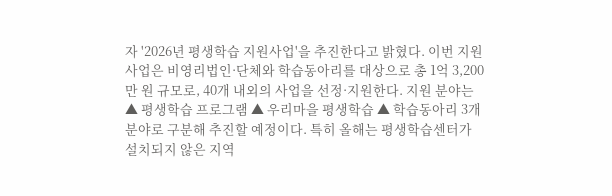자 '2026년 평생학습 지원사업'을 추진한다고 밝혔다. 이번 지원사업은 비영리법인·단체와 학습동아리를 대상으로 총 1억 3,200만 원 규모로, 40개 내외의 사업을 선정·지원한다. 지원 분야는 ▲ 평생학습 프로그램 ▲ 우리마을 평생학습 ▲ 학습동아리 3개 분야로 구분해 추진할 예정이다. 특히 올해는 평생학습센터가 설치되지 않은 지역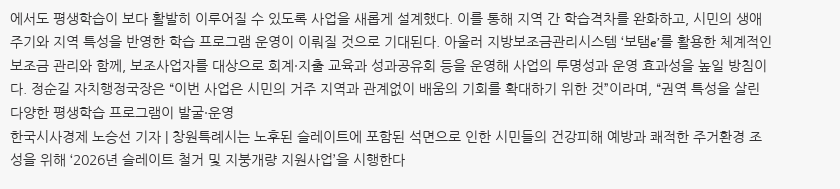에서도 평생학습이 보다 활발히 이루어질 수 있도록 사업을 새롭게 설계했다. 이를 통해 지역 간 학습격차를 완화하고, 시민의 생애주기와 지역 특성을 반영한 학습 프로그램 운영이 이뤄질 것으로 기대된다. 아울러 지방보조금관리시스템 ‘보탬e’를 활용한 체계적인 보조금 관리와 함께, 보조사업자를 대상으로 회계·지출 교육과 성과공유회 등을 운영해 사업의 투명성과 운영 효과성을 높일 방침이다. 정순길 자치행정국장은 “이번 사업은 시민의 거주 지역과 관계없이 배움의 기회를 확대하기 위한 것”이라며, “권역 특성을 살린 다양한 평생학습 프로그램이 발굴·운영
한국시사경제 노승선 기자 | 창원특례시는 노후된 슬레이트에 포함된 석면으로 인한 시민들의 건강피해 예방과 쾌적한 주거환경 조성을 위해 ‘2026년 슬레이트 철거 및 지붕개량 지원사업’을 시행한다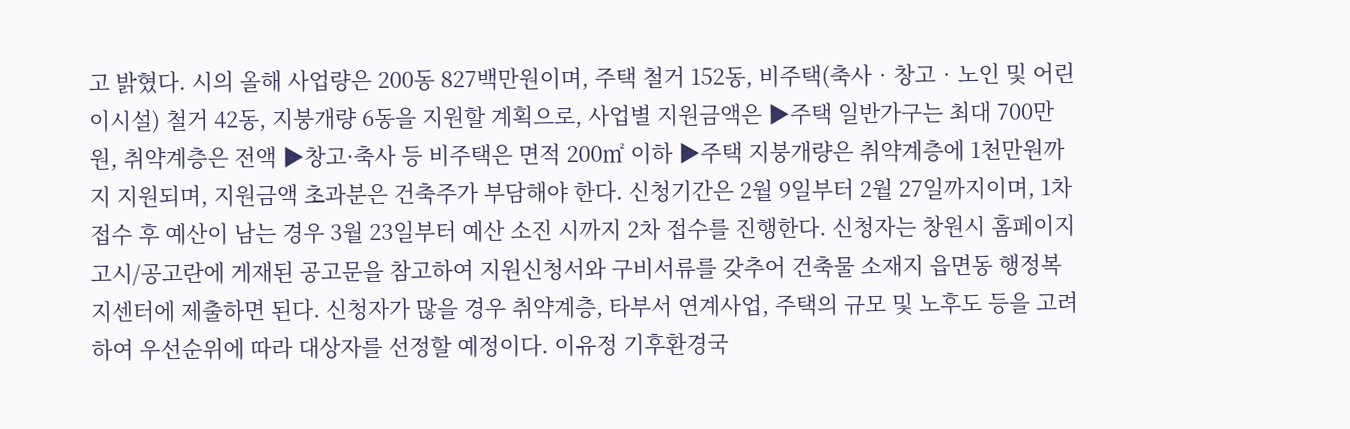고 밝혔다. 시의 올해 사업량은 200동 827백만원이며, 주택 철거 152동, 비주택(축사‧창고‧노인 및 어린이시설) 철거 42동, 지붕개량 6동을 지원할 계획으로, 사업별 지원금액은 ▶주택 일반가구는 최대 700만원, 취약계층은 전액 ▶창고·축사 등 비주택은 면적 200㎡ 이하 ▶주택 지붕개량은 취약계층에 1천만원까지 지원되며, 지원금액 초과분은 건축주가 부담해야 한다. 신청기간은 2월 9일부터 2월 27일까지이며, 1차 접수 후 예산이 남는 경우 3월 23일부터 예산 소진 시까지 2차 접수를 진행한다. 신청자는 창원시 홈페이지 고시/공고란에 게재된 공고문을 참고하여 지원신청서와 구비서류를 갖추어 건축물 소재지 읍면동 행정복지센터에 제출하면 된다. 신청자가 많을 경우 취약계층, 타부서 연계사업, 주택의 규모 및 노후도 등을 고려하여 우선순위에 따라 대상자를 선정할 예정이다. 이유정 기후환경국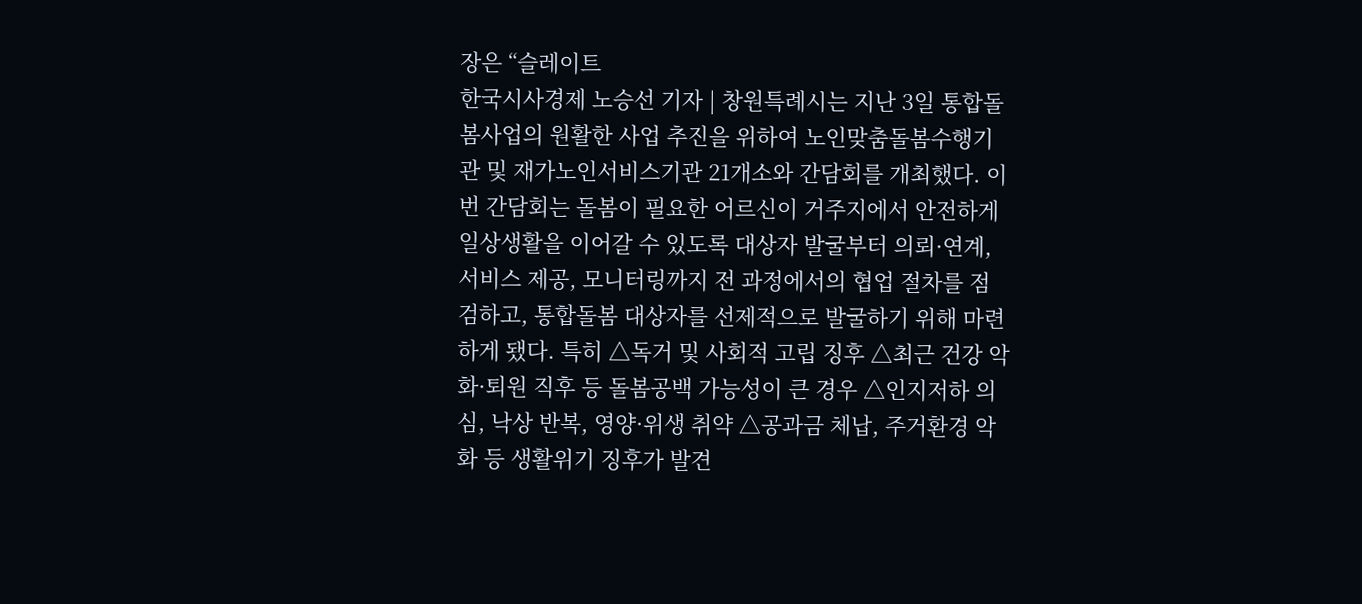장은 “슬레이트
한국시사경제 노승선 기자 | 창원특례시는 지난 3일 통합돌봄사업의 원활한 사업 추진을 위하여 노인맞춤돌봄수행기관 및 재가노인서비스기관 21개소와 간담회를 개최했다. 이번 간담회는 돌봄이 필요한 어르신이 거주지에서 안전하게 일상생활을 이어갈 수 있도록 대상자 발굴부터 의뢰·연계, 서비스 제공, 모니터링까지 전 과정에서의 협업 절차를 점검하고, 통합돌봄 대상자를 선제적으로 발굴하기 위해 마련하게 됐다. 특히 △독거 및 사회적 고립 징후 △최근 건강 악화·퇴원 직후 등 돌봄공백 가능성이 큰 경우 △인지저하 의심, 낙상 반복, 영양·위생 취약 △공과금 체납, 주거환경 악화 등 생활위기 징후가 발견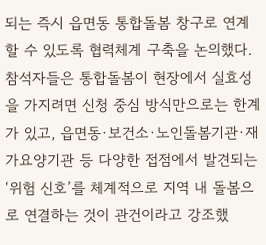되는 즉시 읍면동 통합돌봄 창구로 연계할 수 있도록 협력체계 구축을 논의했다. 참석자들은 통합돌봄이 현장에서 실효성을 가지려면 신청 중심 방식만으로는 한계가 있고, 읍면동·보건소·노인돌봄기관·재가요양기관 등 다양한 접점에서 발견되는 ‘위험 신호’를 체계적으로 지역 내 돌봄으로 연결하는 것이 관건이라고 강조했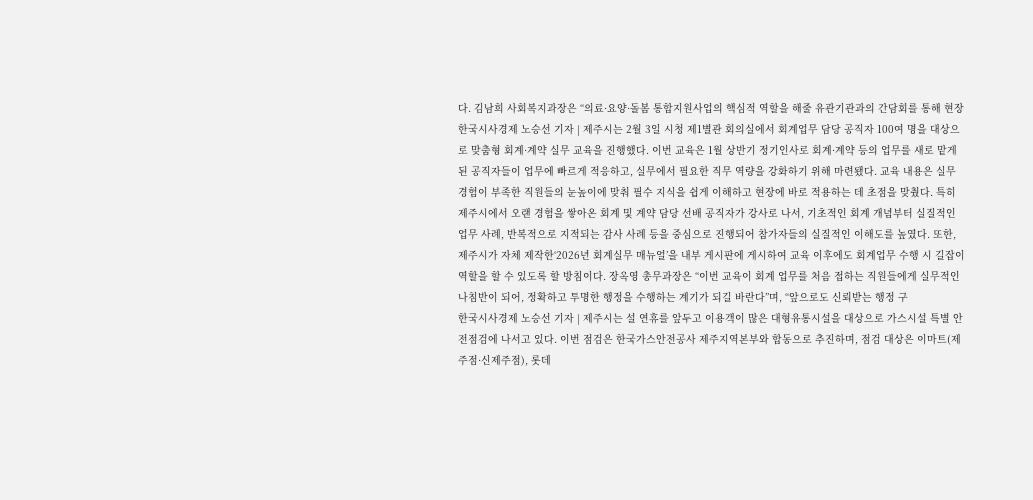다. 김남희 사회복지과장은 “의료·요양·돌봄 통합지원사업의 핵심적 역할을 해줄 유관기관과의 간담회를 통해 현장
한국시사경제 노승선 기자 | 제주시는 2월 3일 시청 제1별관 회의실에서 회계업무 담당 공직자 100여 명을 대상으로 맞춤형 회계·계약 실무 교육을 진행했다. 이번 교육은 1월 상반기 정기인사로 회계·계약 등의 업무를 새로 맡게 된 공직자들이 업무에 빠르게 적응하고, 실무에서 필요한 직무 역량을 강화하기 위해 마련됐다. 교육 내용은 실무 경험이 부족한 직원들의 눈높이에 맞춰 필수 지식을 쉽게 이해하고 현장에 바로 적용하는 데 초점을 맞췄다. 특히 제주시에서 오랜 경험을 쌓아온 회계 및 계약 담당 선배 공직자가 강사로 나서, 기초적인 회계 개념부터 실질적인 업무 사례, 반복적으로 지적되는 감사 사례 등을 중심으로 진행되어 참가자들의 실질적인 이해도를 높였다. 또한, 제주시가 자체 제작한‘2026년 회계실무 매뉴얼’을 내부 게시판에 게시하여 교육 이후에도 회계업무 수행 시 길잡이 역할을 할 수 있도록 할 방침이다. 장옥영 총무과장은 “이번 교육이 회계 업무를 처음 접하는 직원들에게 실무적인 나침반이 되어, 정확하고 투명한 행정을 수행하는 계기가 되길 바란다”며, “앞으로도 신뢰받는 행정 구
한국시사경제 노승선 기자 | 제주시는 설 연휴를 앞두고 이용객이 많은 대형유통시설을 대상으로 가스시설 특별 안전점검에 나서고 있다. 이번 점검은 한국가스안전공사 제주지역본부와 합동으로 추진하며, 점검 대상은 이마트(제주점·신제주점), 롯데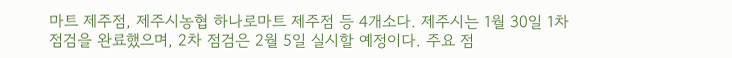마트 제주점, 제주시농협 하나로마트 제주점 등 4개소다. 제주시는 1월 30일 1차 점검을 완료했으며, 2차 점검은 2월 5일 실시할 예정이다. 주요 점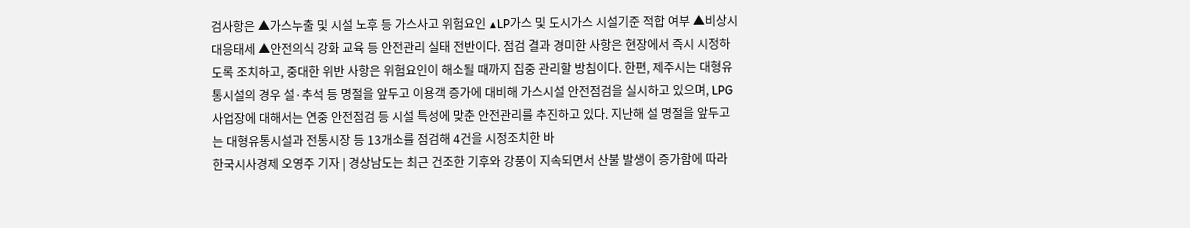검사항은 ▲가스누출 및 시설 노후 등 가스사고 위험요인 ▲LP가스 및 도시가스 시설기준 적합 여부 ▲비상시 대응태세 ▲안전의식 강화 교육 등 안전관리 실태 전반이다. 점검 결과 경미한 사항은 현장에서 즉시 시정하도록 조치하고, 중대한 위반 사항은 위험요인이 해소될 때까지 집중 관리할 방침이다. 한편, 제주시는 대형유통시설의 경우 설·추석 등 명절을 앞두고 이용객 증가에 대비해 가스시설 안전점검을 실시하고 있으며, LPG 사업장에 대해서는 연중 안전점검 등 시설 특성에 맞춘 안전관리를 추진하고 있다. 지난해 설 명절을 앞두고는 대형유통시설과 전통시장 등 13개소를 점검해 4건을 시정조치한 바
한국시사경제 오영주 기자 | 경상남도는 최근 건조한 기후와 강풍이 지속되면서 산불 발생이 증가함에 따라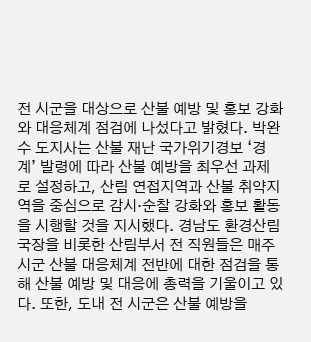전 시군을 대상으로 산불 예방 및 홍보 강화와 대응체계 점검에 나섰다고 밝혔다. 박완수 도지사는 산불 재난 국가위기경보 ‘경계’ 발령에 따라 산불 예방을 최우선 과제로 설정하고, 산림 연접지역과 산불 취약지역을 중심으로 감시·순찰 강화와 홍보 활동을 시행할 것을 지시했다. 경남도 환경산림국장을 비롯한 산림부서 전 직원들은 매주 시군 산불 대응체계 전반에 대한 점검을 통해 산불 예방 및 대응에 총력을 기울이고 있다. 또한, 도내 전 시군은 산불 예방을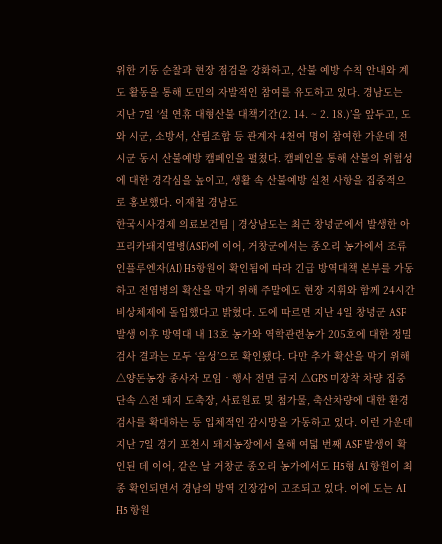위한 기동 순찰과 현장 점검을 강화하고, 산불 예방 수칙 안내와 계도 활동을 통해 도민의 자발적인 참여를 유도하고 있다. 경남도는 지난 7일 ‘설 연휴 대형산불 대책기간(2. 14. ~ 2. 18.)’을 앞두고, 도와 시군, 소방서, 산림조합 등 관계자 4천여 명이 참여한 가운데 전 시군 동시 산불예방 캠페인을 펼쳤다. 캠페인을 통해 산불의 위험성에 대한 경각심을 높이고, 생활 속 산불예방 실천 사항을 집중적으로 홍보했다. 이재철 경남도
한국시사경제 의료보건팀 | 경상남도는 최근 창녕군에서 발생한 아프리카돼지열병(ASF)에 이어, 거창군에서는 종오리 농가에서 조류인플루엔자(AI) H5항원이 확인됨에 따라 긴급 방역대책 본부를 가동하고 전염병의 확산을 막기 위해 주말에도 현장 지휘와 함께 24시간 비상체제에 돌입했다고 밝혔다. 도에 따르면 지난 4일 창녕군 ASF 발생 이후 방역대 내 13호 농가와 역학관련농가 205호에 대한 정밀검사 결과는 모두 ‘음성’으로 확인됐다. 다만 추가 확산을 막기 위해 △양돈농장 종사자 모임‧행사 전면 금지 △GPS 미장착 차량 집중 단속 △전 돼지 도축장, 사료원료 및 첨가물, 축산차량에 대한 환경검사를 확대하는 등 입체적인 감시망을 가동하고 있다. 이런 가운데 지난 7일 경기 포천시 돼지농장에서 올해 여덟 번째 ASF 발생이 확인된 데 이어, 같은 날 거창군 종오리 농가에서도 H5형 AI 항원이 최종 확인되면서 경남의 방역 긴장감이 고조되고 있다. 이에 도는 AI H5 항원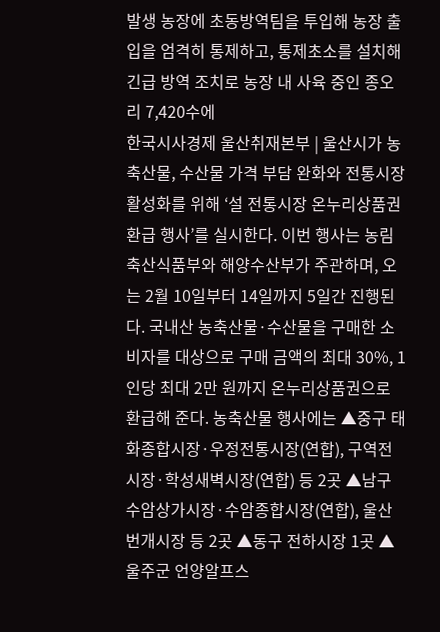발생 농장에 초동방역팀을 투입해 농장 출입을 엄격히 통제하고, 통제초소를 설치해 긴급 방역 조치로 농장 내 사육 중인 종오리 7,420수에
한국시사경제 울산취재본부 | 울산시가 농축산물, 수산물 가격 부담 완화와 전통시장 활성화를 위해 ‘설 전통시장 온누리상품권 환급 행사’를 실시한다. 이번 행사는 농림축산식품부와 해양수산부가 주관하며, 오는 2월 10일부터 14일까지 5일간 진행된다. 국내산 농축산물·수산물을 구매한 소비자를 대상으로 구매 금액의 최대 30%, 1인당 최대 2만 원까지 온누리상품권으로 환급해 준다. 농축산물 행사에는 ▲중구 태화종합시장·우정전통시장(연합), 구역전시장·학성새벽시장(연합) 등 2곳 ▲남구 수암상가시장·수암종합시장(연합), 울산번개시장 등 2곳 ▲동구 전하시장 1곳 ▲울주군 언양알프스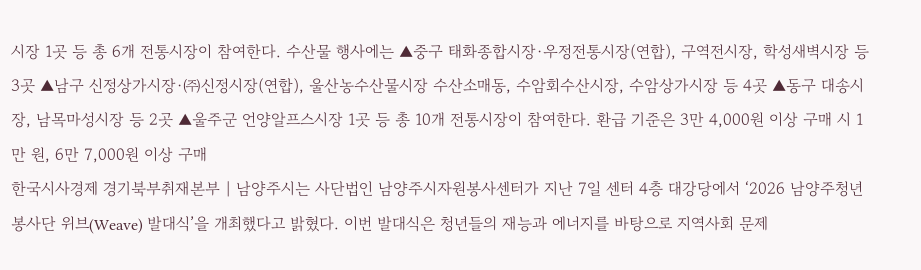시장 1곳 등 총 6개 전통시장이 참여한다. 수산물 행사에는 ▲중구 태화종합시장·우정전통시장(연합), 구역전시장, 학성새벽시장 등 3곳 ▲남구 신정상가시장·㈜신정시장(연합), 울산농수산물시장 수산소매동, 수암회수산시장, 수암상가시장 등 4곳 ▲동구 대송시장, 남목마성시장 등 2곳 ▲울주군 언양알프스시장 1곳 등 총 10개 전통시장이 참여한다. 환급 기준은 3만 4,000원 이상 구매 시 1만 원, 6만 7,000원 이상 구매
한국시사경제 경기북부취재본부 | 남양주시는 사단법인 남양주시자원봉사센터가 지난 7일 센터 4층 대강당에서 ‘2026 남양주청년봉사단 위브(Weave) 발대식’을 개최했다고 밝혔다. 이번 발대식은 청년들의 재능과 에너지를 바탕으로 지역사회 문제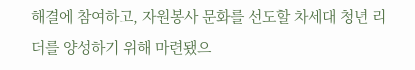해결에 참여하고, 자원봉사 문화를 선도할 차세대 청년 리더를 양성하기 위해 마련됐으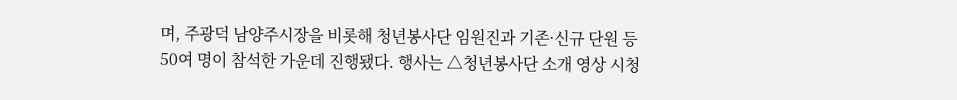며, 주광덕 남양주시장을 비롯해 청년봉사단 임원진과 기존·신규 단원 등 50여 명이 참석한 가운데 진행됐다. 행사는 △청년봉사단 소개 영상 시청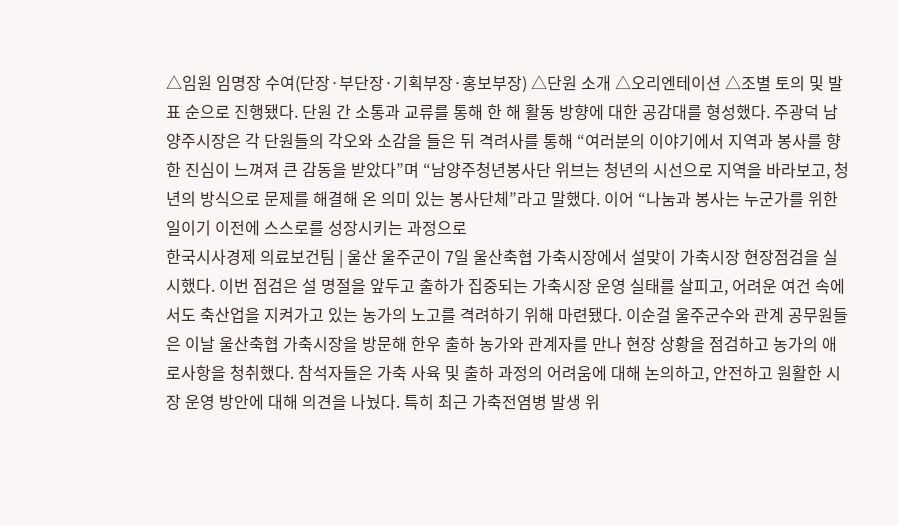△임원 임명장 수여(단장·부단장·기획부장·홍보부장) △단원 소개 △오리엔테이션 △조별 토의 및 발표 순으로 진행됐다. 단원 간 소통과 교류를 통해 한 해 활동 방향에 대한 공감대를 형성했다. 주광덕 남양주시장은 각 단원들의 각오와 소감을 들은 뒤 격려사를 통해 “여러분의 이야기에서 지역과 봉사를 향한 진심이 느껴져 큰 감동을 받았다”며 “남양주청년봉사단 위브는 청년의 시선으로 지역을 바라보고, 청년의 방식으로 문제를 해결해 온 의미 있는 봉사단체”라고 말했다. 이어 “나눔과 봉사는 누군가를 위한 일이기 이전에 스스로를 성장시키는 과정으로
한국시사경제 의료보건팀 | 울산 울주군이 7일 울산축협 가축시장에서 설맞이 가축시장 현장점검을 실시했다. 이번 점검은 설 명절을 앞두고 출하가 집중되는 가축시장 운영 실태를 살피고, 어려운 여건 속에서도 축산업을 지켜가고 있는 농가의 노고를 격려하기 위해 마련됐다. 이순걸 울주군수와 관계 공무원들은 이날 울산축협 가축시장을 방문해 한우 출하 농가와 관계자를 만나 현장 상황을 점검하고 농가의 애로사항을 청취했다. 참석자들은 가축 사육 및 출하 과정의 어려움에 대해 논의하고, 안전하고 원활한 시장 운영 방안에 대해 의견을 나눴다. 특히 최근 가축전염병 발생 위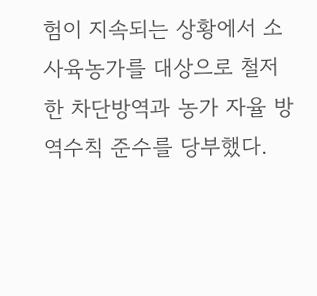험이 지속되는 상황에서 소 사육농가를 대상으로 철저한 차단방역과 농가 자율 방역수칙 준수를 당부했다.